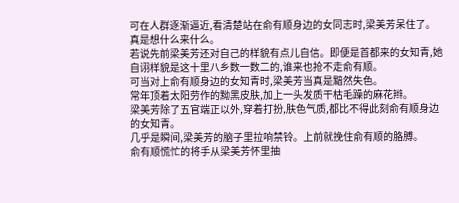可在人群逐渐逼近,看清楚站在俞有顺身边的女同志时,梁美芳呆住了。
真是想什么来什么。
若说先前梁美芳还对自己的样貌有点儿自信。即便是首都来的女知青,她自诩样貌是这十里八乡数一数二的,谁来也抢不走俞有顺。
可当对上俞有顺身边的女知青时,梁美芳当真是黯然失色。
常年顶着太阳劳作的黝黑皮肤,加上一头发质干枯毛躁的麻花辫。
梁美芳除了五官端正以外,穿着打扮,肤色气质,都比不得此刻俞有顺身边的女知青。
几乎是瞬间,梁美芳的脑子里拉响禁铃。上前就挽住俞有顺的胳膊。
俞有顺慌忙的将手从梁美芳怀里抽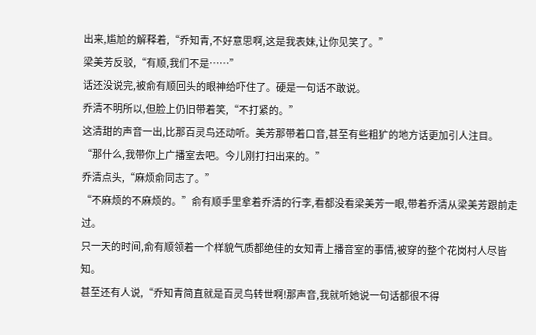出来,尴尬的解释着,“乔知青,不好意思啊,这是我表妹,让你见笑了。”
梁美芳反驳,“有顺,我们不是……”
话还没说完,被俞有顺回头的眼神给吓住了。硬是一句话不敢说。
乔清不明所以,但脸上仍旧带着笑,“不打紧的。”
这清甜的声音一出,比那百灵鸟还动听。美芳那带着口音,甚至有些粗犷的地方话更加引人注目。
“那什么,我带你上广播室去吧。今儿刚打扫出来的。”
乔清点头,“麻烦俞同志了。”
“不麻烦的不麻烦的。”俞有顺手里拿着乔清的行李,看都没看梁美芳一眼,带着乔清从梁美芳跟前走过。
只一天的时间,俞有顺领着一个样貌气质都绝佳的女知青上播音室的事情,被穿的整个花岗村人尽皆知。
甚至还有人说,“乔知青简直就是百灵鸟转世啊!那声音,我就听她说一句话都很不得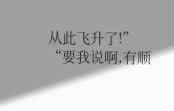从此飞升了!”
“要我说啊,有顺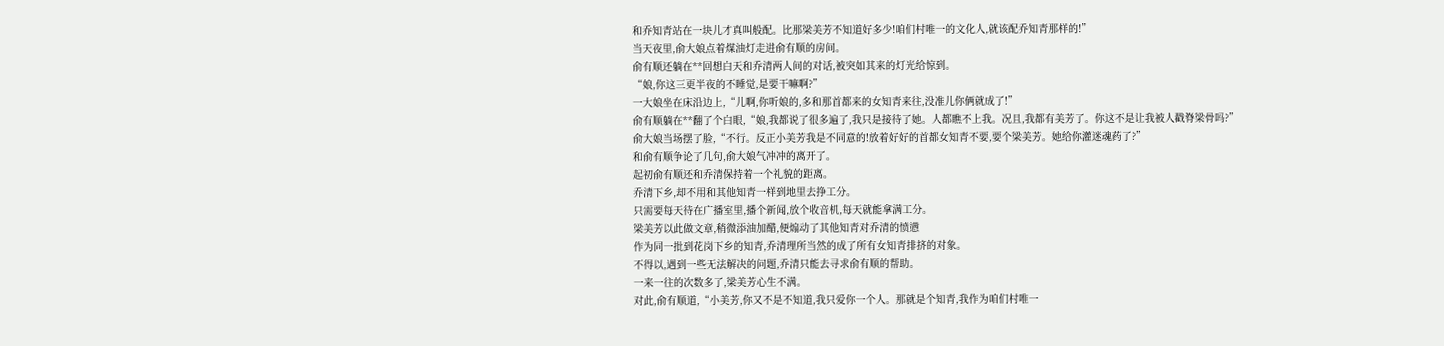和乔知青站在一块儿才真叫般配。比那梁美芳不知道好多少!咱们村唯一的文化人,就该配乔知青那样的!”
当天夜里,俞大娘点着煤油灯走进俞有顺的房间。
俞有顺还躺在**回想白天和乔清两人间的对话,被突如其来的灯光给惊到。
“娘,你这三更半夜的不睡觉,是要干嘛啊?”
一大娘坐在床沿边上,“儿啊,你听娘的,多和那首都来的女知青来往,没准儿你俩就成了!”
俞有顺躺在**翻了个白眼,“娘,我都说了很多遍了,我只是接待了她。人都瞧不上我。况且,我都有美芳了。你这不是让我被人戳脊梁骨吗?”
俞大娘当场摆了脸,“不行。反正小美芳我是不同意的!放着好好的首都女知青不要,要个梁美芳。她给你灌迷魂药了?”
和俞有顺争论了几句,俞大娘气冲冲的离开了。
起初俞有顺还和乔清保持着一个礼貌的距离。
乔清下乡,却不用和其他知青一样到地里去挣工分。
只需要每天待在广播室里,播个新闻,放个收音机,每天就能拿满工分。
梁美芳以此做文章,稍微添油加醋,便煽动了其他知青对乔清的愤懑
作为同一批到花岗下乡的知青,乔清理所当然的成了所有女知青排挤的对象。
不得以,遇到一些无法解决的问题,乔清只能去寻求俞有顺的帮助。
一来一往的次数多了,梁美芳心生不满。
对此,俞有顺道,“小美芳,你又不是不知道,我只爱你一个人。那就是个知青,我作为咱们村唯一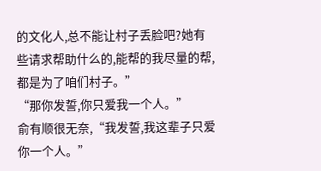的文化人,总不能让村子丢脸吧?她有些请求帮助什么的,能帮的我尽量的帮,都是为了咱们村子。”
“那你发誓,你只爱我一个人。”
俞有顺很无奈,“我发誓,我这辈子只爱你一个人。”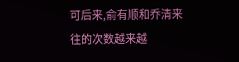可后来,俞有顺和乔清来往的次数越来越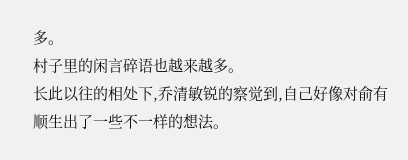多。
村子里的闲言碎语也越来越多。
长此以往的相处下,乔清敏锐的察觉到,自己好像对俞有顺生出了一些不一样的想法。